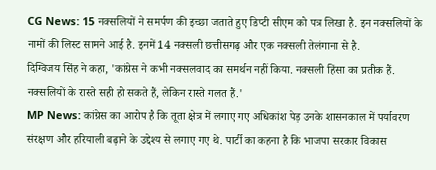CG News: 15 नक्सलियों ने समर्पण की इच्छा जताते हुए डिप्टी सीएम को पत्र लिखा है. इन नक्सलियों के नामों की लिस्ट सामने आई है. इनमें 14 नक्सली छत्तीसगढ़ और एक नक्सली तेलंगाना से है.
दिग्विजय सिंह ने कहा, 'कांग्रेस ने कभी नक्सलवाद का समर्थन नहीं किया. नक्सली हिंसा का प्रतीक हैं. नक्सलियों के रास्ते सही हो सकते हैं, लेकिन रास्ते गलत हैं.'
MP News: कांग्रेस का आरोप है कि तूता क्षेत्र में लगाए गए अधिकांश पेड़ उनके शासनकाल में पर्यावरण संरक्षण और हरियाली बढ़ाने के उद्देश्य से लगाए गए थे. पार्टी का कहना है कि भाजपा सरकार विकास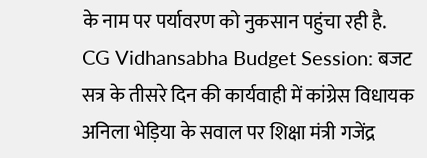के नाम पर पर्यावरण को नुकसान पहुंचा रही है.
CG Vidhansabha Budget Session: बजट सत्र के तीसरे दिन की कार्यवाही में कांग्रेस विधायक अनिला भेड़िया के सवाल पर शिक्षा मंत्री गजेंद्र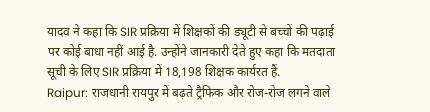यादव ने कहा कि SIR प्रक्रिया में शिक्षकों की ड्यूटी से बच्चों की पढ़ाई पर कोई बाधा नहीं आई है. उन्होंने जानकारी देते हुए कहा कि मतदाता सूची के लिए SIR प्रक्रिया में 18,198 शिक्षक कार्यरत हैं.
Raipur: राजधानी रायपुर में बढ़ते ट्रैफिक और रोज-रोज लगने वाले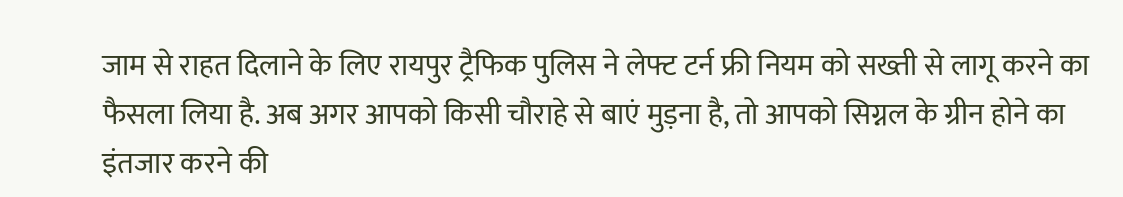जाम से राहत दिलाने के लिए रायपुर ट्रैफिक पुलिस ने लेफ्ट टर्न फ्री नियम को सख्ती से लागू करने का फैसला लिया है. अब अगर आपको किसी चौराहे से बाएं मुड़ना है, तो आपको सिग्नल के ग्रीन होने का इंतजार करने की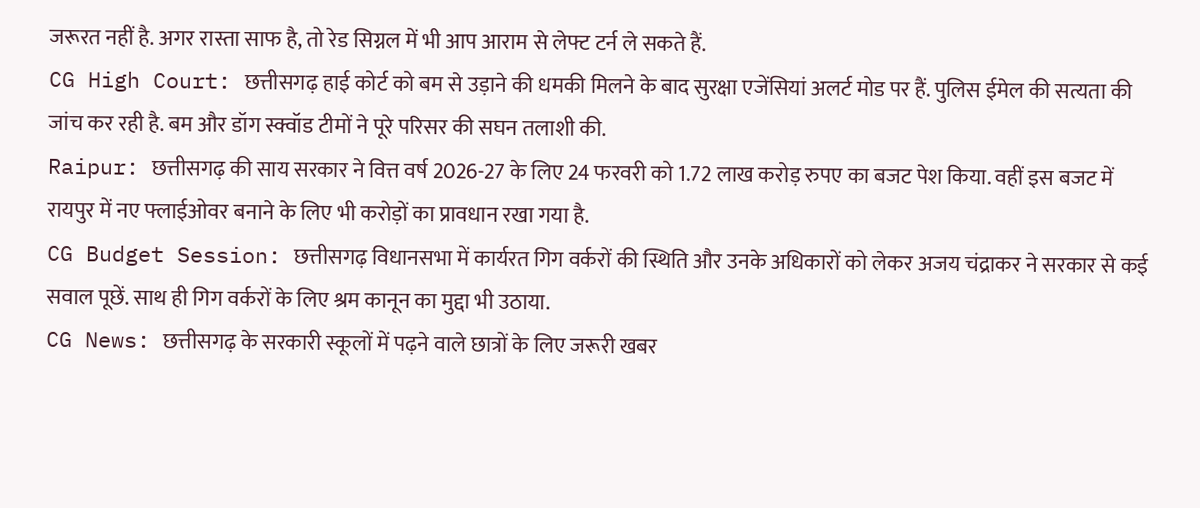जरूरत नहीं है. अगर रास्ता साफ है, तो रेड सिग्नल में भी आप आराम से लेफ्ट टर्न ले सकते हैं.
CG High Court: छत्तीसगढ़ हाई कोर्ट को बम से उड़ाने की धमकी मिलने के बाद सुरक्षा एजेंसियां अलर्ट मोड पर हैं. पुलिस ईमेल की सत्यता की जांच कर रही है. बम और डॉग स्क्वॉड टीमों ने पूरे परिसर की सघन तलाशी की.
Raipur: छत्तीसगढ़ की साय सरकार ने वित्त वर्ष 2026-27 के लिए 24 फरवरी को 1.72 लाख करोड़ रुपए का बजट पेश किया. वहीं इस बजट में रायपुर में नए फ्लाईओवर बनाने के लिए भी करोड़ों का प्रावधान रखा गया है.
CG Budget Session: छत्तीसगढ़ विधानसभा में कार्यरत गिग वर्करों की स्थिति और उनके अधिकारों को लेकर अजय चंद्राकर ने सरकार से कई सवाल पूछें. साथ ही गिग वर्करों के लिए श्रम कानून का मुद्दा भी उठाया.
CG News: छत्तीसगढ़ के सरकारी स्कूलों में पढ़ने वाले छात्रों के लिए जरूरी खबर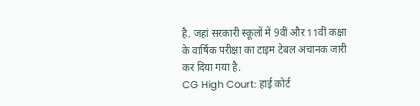है. जहां सरकारी स्कूलों में 9वीं और 11वीं कक्षा के वार्षिक परीक्षा का टाइम टेबल अचानक जारी कर दिया गया है.
CG High Court: हाई कोर्ट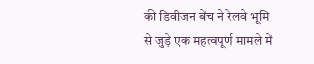की डिवीजन बेंच ने रेलवे भूमि से जुड़े एक महत्वपूर्ण मामले में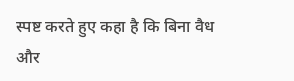स्पष्ट करते हुए कहा है कि बिना वैध और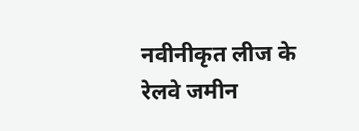नवीनीकृत लीज के रेलवे जमीन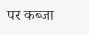पर कब्जा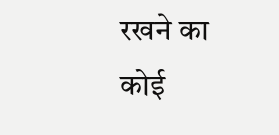रखने का कोई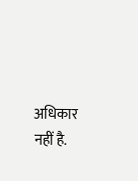अधिकार नहीं है.